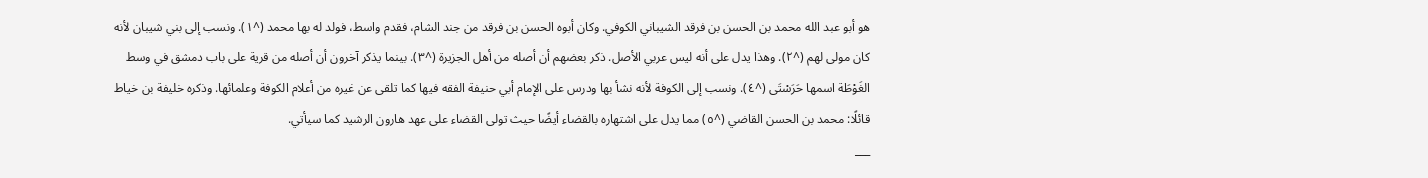هو أبو عبد الله محمد بن الحسن بن فرقد الشيباني الكوفي. وكان أبوه الحسن بن فرقد من جند الشام، فقدم واسط، فولد له بها محمد (^١). ونسب إلى بني شيبان لأنه كان مولى لهم (^٢). وهذا يدل على أنه ليس عربي الأصل. ذكر بعضهم أن أصله من أهل الجزيرة (^٣). بينما يذكر آخرون أن أصله من قرية على باب دمشق في وسط الغَوْطَة اسمها حَرَسْتَى (^٤). ونسب إلى الكوفة لأنه نشأ بها ودرس على الإمام أبي حنيفة الفقه فيها كما تلقى عن غيره من أعلام الكوفة وعلمائها. وذكره خليفة بن خياط قائلًا: محمد بن الحسن القاضي (^٥) مما يدل على اشتهاره بالقضاء أيضًا حيث تولى القضاء على عهد هارون الرشيد كما سيأتي.
___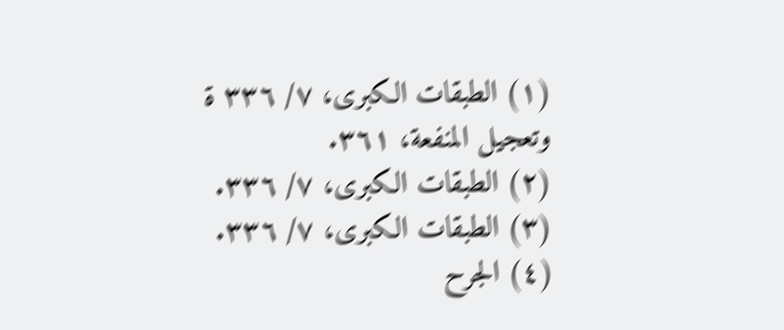(١) الطبقات الكبرى، ٧/ ٣٣٦ ة وتعجيل المنفعة، ٣٦١.
(٢) الطبقات الكبرى، ٧/ ٣٣٦.
(٣) الطبقات الكبرى، ٧/ ٣٣٦.
(٤) الجرح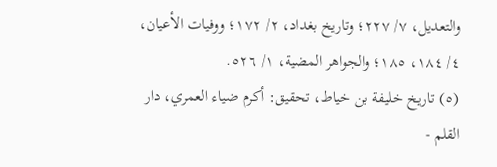والتعديل، ٧/ ٢٢٧؛ وتاريخ بغداد، ٢/ ١٧٢؛ ووفيات الأعيان، ٤/ ١٨٤، ١٨٥؛ والجواهر المضية، ١/ ٥٢٦.
(٥) تاريخ خليفة بن خياط، تحقيق: أكرم ضياء العمري، دار القلم -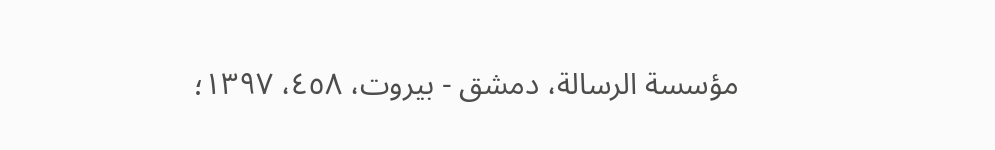مؤسسة الرسالة، دمشق - بيروت، ٤٥٨، ١٣٩٧؛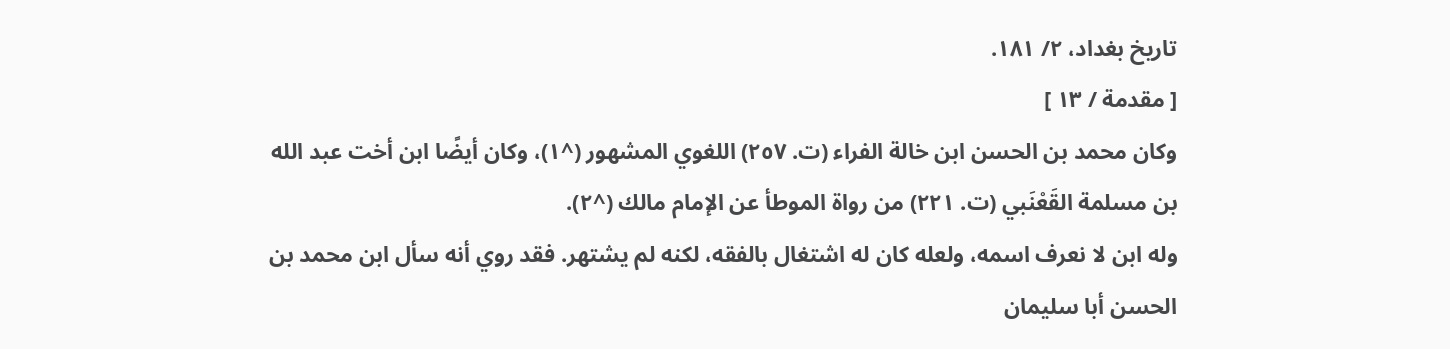تاريخ بغداد، ٢/ ١٨١.
[ مقدمة / ١٣ ]
وكان محمد بن الحسن ابن خالة الفراء (ت. ٢٥٧) اللغوي المشهور (^١)، وكان أيضًا ابن أخت عبد الله بن مسلمة القَعْنَبي (ت. ٢٢١) من رواة الموطأ عن الإمام مالك (^٢).
وله ابن لا نعرف اسمه، ولعله كان له اشتغال بالفقه، لكنه لم يشتهر. فقد روي أنه سأل ابن محمد بن الحسن أبا سليمان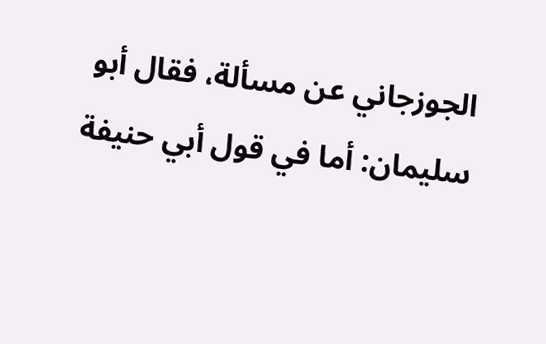الجوزجاني عن مسألة، فقال أبو سليمان: أما في قول أبي حنيفة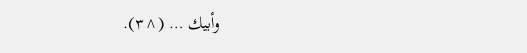وأبيك … (^٣).